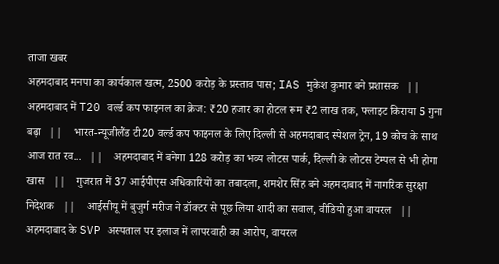ताजा खबर
अहमदाबाद मनपा का कार्यकाल खत्म, 2500 करोड़ के प्रस्ताव पास; IAS मुकेश कुमार बने प्रशासक   ||    अहमदाबाद में T20 वर्ल्ड कप फाइनल का क्रेज: ₹20 हजार का होटल रूम ₹2 लाख तक, फ्लाइट किराया 5 गुना बढ़ा   ||    भारत-न्यूजीलैंड टी20 वर्ल्ड कप फाइनल के लिए दिल्ली से अहमदाबाद स्पेशल ट्रेन, 19 कोच के साथ आज रात रव...   ||    अहमदाबाद में बनेगा 128 करोड़ का भव्य लोटस पार्क, दिल्ली के लोटस टेम्पल से भी होगा खास   ||    गुजरात में 37 आईपीएस अधिकारियों का तबादला, शमशेर सिंह बने अहमदाबाद में नागरिक सुरक्षा निदेशक   ||    आईसीयू में बुजुर्ग मरीज ने डॉक्टर से पूछ लिया शादी का सवाल, वीडियो हुआ वायरल   ||    अहमदाबाद के SVP अस्पताल पर इलाज में लापरवाही का आरोप, वायरल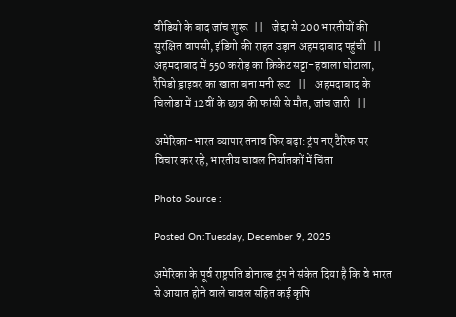वीडियो के बाद जांच शुरू   ||    जेद्दा से 200 भारतीयों की सुरक्षित वापसी, इंडिगो की राहत उड़ान अहमदाबाद पहुंची   ||    अहमदाबाद में 550 करोड़ का क्रिकेट सट्टा-हवाला घोटाला, रैपिडो ड्राइवर का खाता बना मनी रूट   ||    अहमदाबाद के चिलोडा में 12वीं के छात्र की फांसी से मौत, जांच जारी   ||

अमेरिका-भारत व्यापार तनाव फिर बढ़ा: ट्रंप नए टैरिफ पर विचार कर रहे, भारतीय चावल निर्यातकों में चिंता

Photo Source :

Posted On:Tuesday, December 9, 2025

अमेरिका के पूर्व राष्ट्रपति डोनाल्ड ट्रंप ने संकेत दिया है कि वे भारत से आयात होने वाले चावल सहित कई कृषि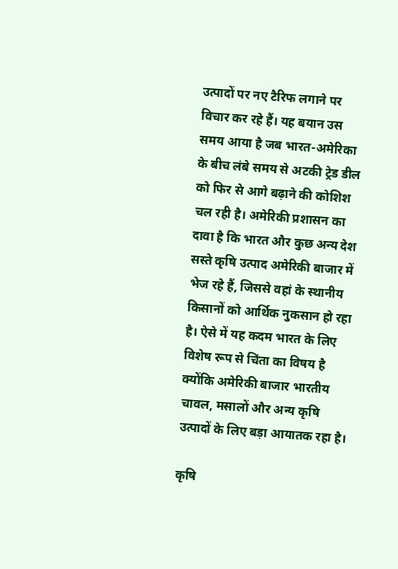उत्पादों पर नए टैरिफ लगाने पर विचार कर रहे हैं। यह बयान उस समय आया है जब भारत-अमेरिका के बीच लंबे समय से अटकी ट्रेड डील को फिर से आगे बढ़ाने की कोशिश चल रही है। अमेरिकी प्रशासन का दावा है कि भारत और कुछ अन्य देश सस्ते कृषि उत्पाद अमेरिकी बाजार में भेज रहे हैं, जिससे वहां के स्थानीय किसानों को आर्थिक नुकसान हो रहा है। ऐसे में यह कदम भारत के लिए विशेष रूप से चिंता का विषय है क्योंकि अमेरिकी बाजार भारतीय चावल, मसालों और अन्य कृषि उत्पादों के लिए बड़ा आयातक रहा है।

कृषि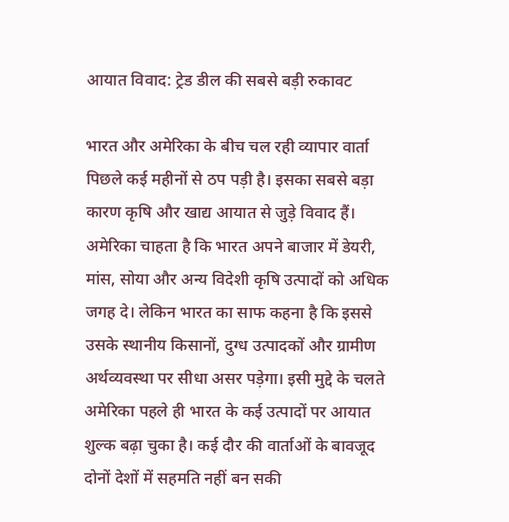आयात विवाद: ट्रेड डील की सबसे बड़ी रुकावट

भारत और अमेरिका के बीच चल रही व्यापार वार्ता पिछले कई महीनों से ठप पड़ी है। इसका सबसे बड़ा कारण कृषि और खाद्य आयात से जुड़े विवाद हैं। अमेरिका चाहता है कि भारत अपने बाजार में डेयरी, मांस, सोया और अन्य विदेशी कृषि उत्पादों को अधिक जगह दे। लेकिन भारत का साफ कहना है कि इससे उसके स्थानीय किसानों, दुग्ध उत्पादकों और ग्रामीण अर्थव्यवस्था पर सीधा असर पड़ेगा। इसी मुद्दे के चलते अमेरिका पहले ही भारत के कई उत्पादों पर आयात शुल्क बढ़ा चुका है। कई दौर की वार्ताओं के बावजूद दोनों देशों में सहमति नहीं बन सकी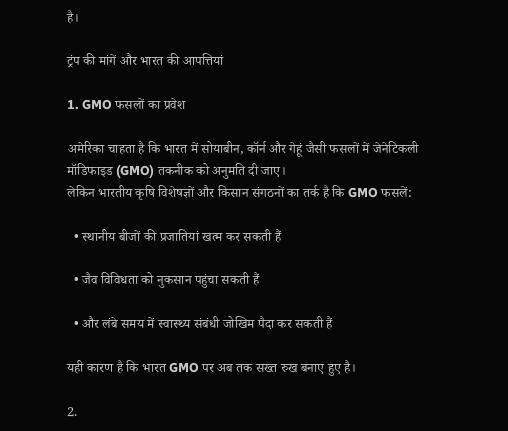है।

ट्रंप की मांगें और भारत की आपत्तियां

1. GMO फसलों का प्रवेश

अमेरिका चाहता है कि भारत में सोयाबीन, कॉर्न और गेहूं जैसी फसलों में जेनेटिकली मॉडिफाइड (GMO) तकनीक को अनुमति दी जाए।
लेकिन भारतीय कृषि विशेषज्ञों और किसान संगठनों का तर्क है कि GMO फसलें:

  • स्थानीय बीजों की प्रजातियां खत्म कर सकती हैं

  • जैव विविधता को नुकसान पहुंचा सकती हैं

  • और लंबे समय में स्वास्थ्य संबंधी जोखिम पैदा कर सकती हैं

यही कारण है कि भारत GMO पर अब तक सख्त रुख बनाए हुए है।

2.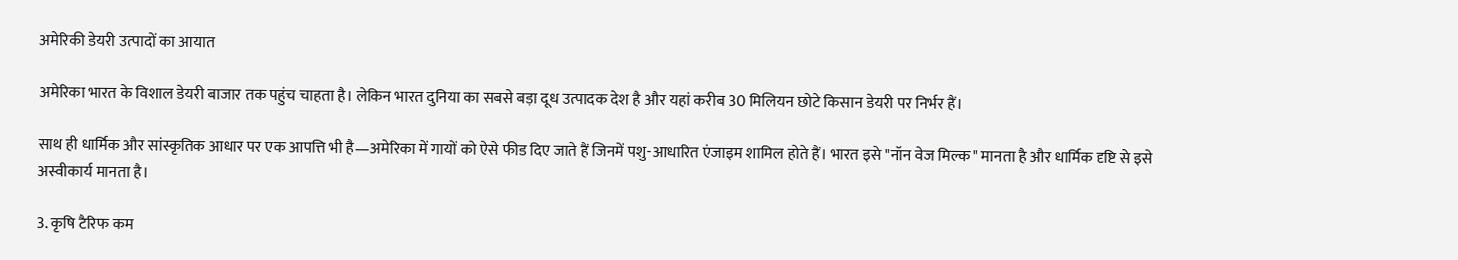अमेरिकी डेयरी उत्पादों का आयात

अमेरिका भारत के विशाल डेयरी बाजार तक पहुंच चाहता है। लेकिन भारत दुनिया का सबसे बड़ा दूध उत्पादक देश है और यहां करीब 30 मिलियन छोटे किसान डेयरी पर निर्भर हैं।

साथ ही धार्मिक और सांस्कृतिक आधार पर एक आपत्ति भी है—अमेरिका में गायों को ऐसे फीड दिए जाते हैं जिनमें पशु-आधारित एंजाइम शामिल होते हैं। भारत इसे "नॉन वेज मिल्क" मानता है और धार्मिक दृष्टि से इसे अस्वीकार्य मानता है।

3. कृषि टैरिफ कम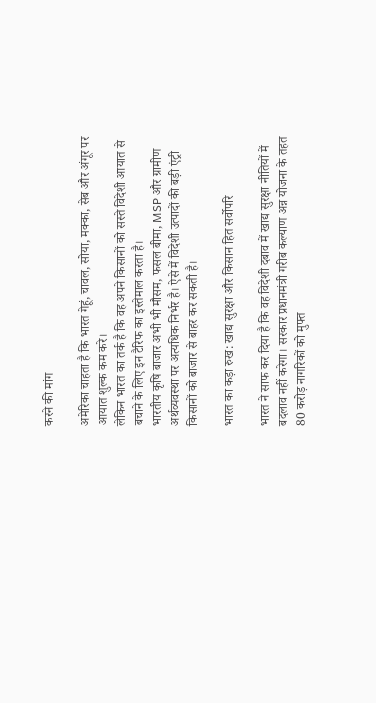करने की मांग

अमेरिका चाहता है कि भारत गेहूं, चावल, सोया, मक्का, सेब और अंगूर पर आयात शुल्क कम करे।
लेकिन भारत का तर्क है कि वह अपने किसानों को सस्ते विदेशी आयात से बचाने के लिए इन टैरिफ का इस्तेमाल करता है।
भारतीय कृषि बाजार अभी भी मौसम, फसल बीमा, MSP और ग्रामीण अर्थव्यवस्था पर अत्यधिक निर्भर है। ऐसे में विदेशी उत्पादों की बड़ी एंट्री किसानों को बाजार से बाहर कर सकती है।

भारत का कड़ा रुख: खाद्य सुरक्षा और किसान हित सर्वोपरि

भारत ने साफ कर दिया है कि वह विदेशी दबाव में खाद्य सुरक्षा नीतियों में बदलाव नहीं करेगा। सरकार प्रधानमंत्री गरीब कल्याण अन्न योजना के तहत 80 करोड़ नागरिकों को मुफ्त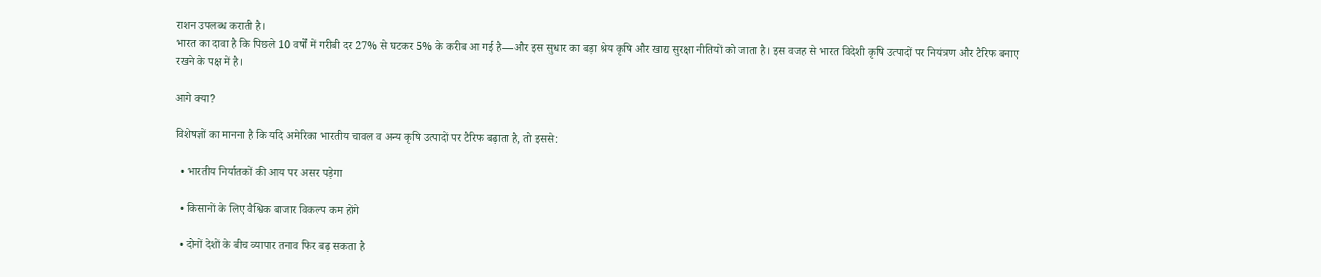राशन उपलब्ध कराती है।
भारत का दावा है कि पिछले 10 वर्षों में गरीबी दर 27% से घटकर 5% के करीब आ गई है—और इस सुधार का बड़ा श्रेय कृषि और खाद्य सुरक्षा नीतियों को जाता है। इस वजह से भारत विदेशी कृषि उत्पादों पर नियंत्रण और टैरिफ बनाए रखने के पक्ष में है।

आगे क्या?

विशेषज्ञों का मानना है कि यदि अमेरिका भारतीय चावल व अन्य कृषि उत्पादों पर टैरिफ बढ़ाता है, तो इससे:

  • भारतीय निर्यातकों की आय पर असर पड़ेगा

  • किसानों के लिए वैश्विक बाजार विकल्प कम होंगे

  • दोनों देशों के बीच व्यापार तनाव फिर बढ़ सकता है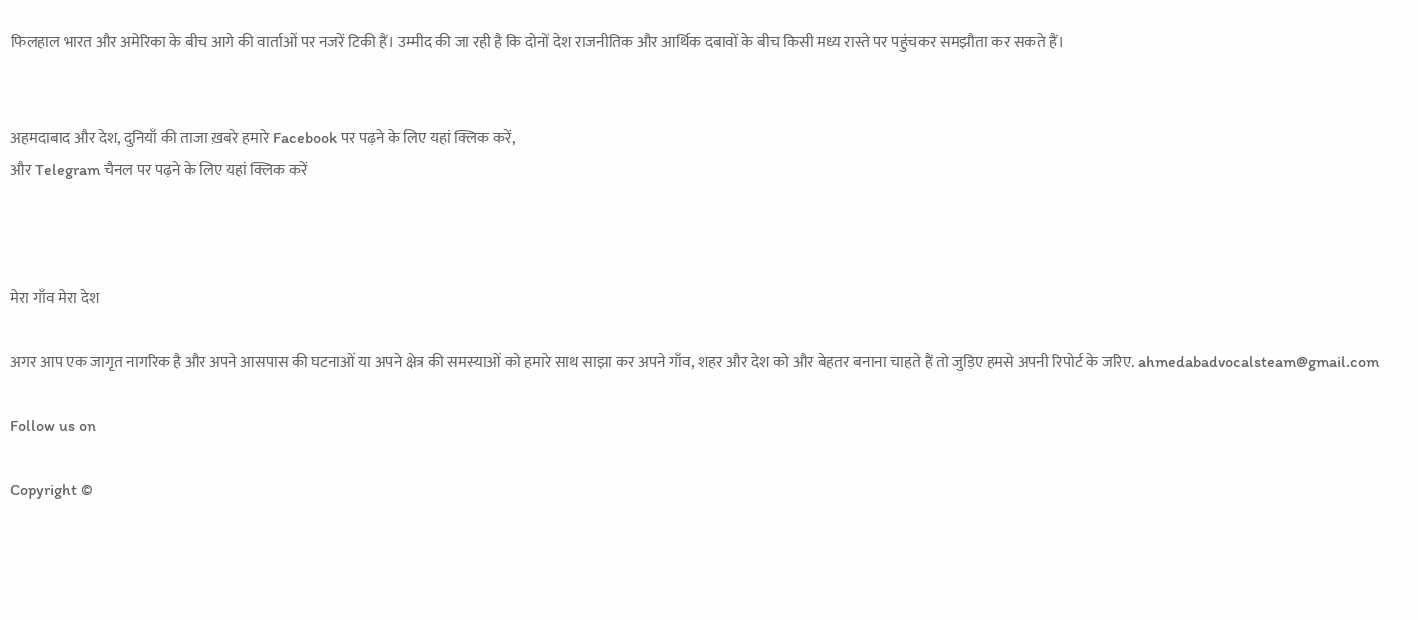फिलहाल भारत और अमेरिका के बीच आगे की वार्ताओं पर नजरें टिकी हैं। उम्मीद की जा रही है कि दोनों देश राजनीतिक और आर्थिक दबावों के बीच किसी मध्य रास्ते पर पहुंचकर समझौता कर सकते हैं।


अहमदाबाद और देश, दुनियाँ की ताजा ख़बरे हमारे Facebook पर पढ़ने के लिए यहां क्लिक करें,
और Telegram चैनल पर पढ़ने के लिए यहां क्लिक करें



मेरा गाँव मेरा देश

अगर आप एक जागृत नागरिक है और अपने आसपास की घटनाओं या अपने क्षेत्र की समस्याओं को हमारे साथ साझा कर अपने गाँव, शहर और देश को और बेहतर बनाना चाहते हैं तो जुड़िए हमसे अपनी रिपोर्ट के जरिए. ahmedabadvocalsteam@gmail.com

Follow us on

Copyright ©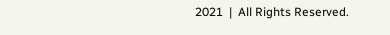2021  |  All Rights Reserved.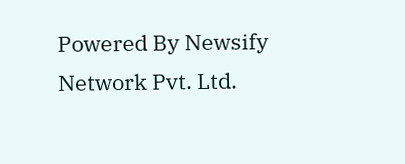Powered By Newsify Network Pvt. Ltd.